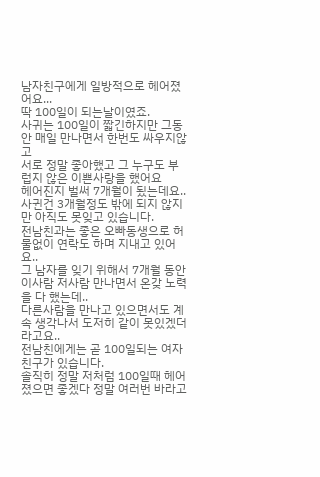남자친구에게 일방적으로 헤어졌어요...
딱 100일이 되는날이였죠.
사귀는 100일이 짧긴하지만 그동안 매일 만나면서 한번도 싸우지않고
서로 정말 좋아했고 그 누구도 부럽지 않은 이쁜사랑을 했어요
헤어진지 벌써 7개월이 됬는데요..
사귄건 3개월정도 밖에 되지 않지만 아직도 못잊고 있습니다.
전남친과는 좋은 오빠동생으로 허물없이 연락도 하며 지내고 있어요..
그 남자를 잊기 위해서 7개월 동안 이사람 저사람 만나면서 온갖 노력을 다 했는데..
다른사람을 만나고 있으면서도 계속 생각나서 도저히 같이 못있겠더라고요..
전남친에게는 곧 100일되는 여자친구가 있습니다.
솔직히 정말 저처럼 100일때 헤어졌으면 좋겠다 정말 여러번 바라고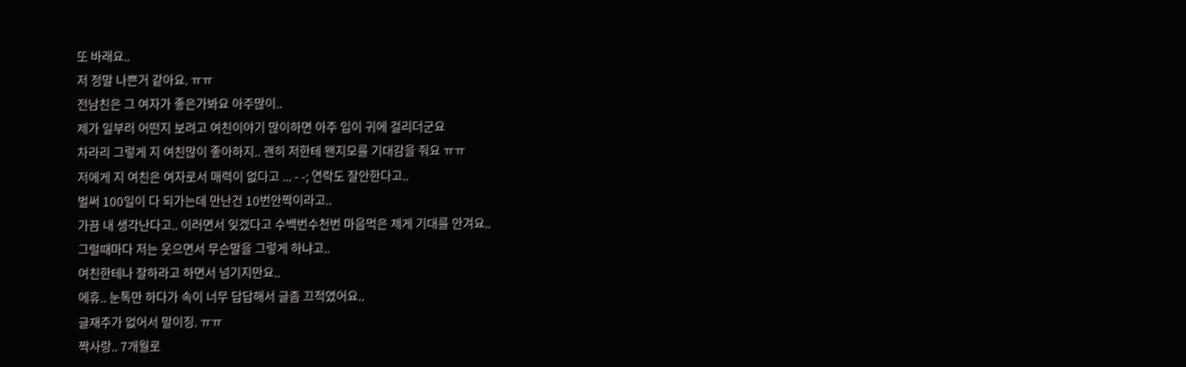또 바래요..
저 정말 나쁜거 같아요. ㅠㅠ
전남친은 그 여자가 좋은가봐요 아주많이..
제가 일부러 어떤지 보려고 여친이야기 많이하면 아주 입이 귀에 걸리더군요
차라리 그렇게 지 여친많이 좋아하지.. 괜히 저한테 왠지모를 기대감을 줘요 ㅠㅠ
저에게 지 여친은 여자로서 매력이 없다고 ... - -; 연락도 잘안한다고..
벌써 100일이 다 되가는데 만난건 10번안짝이라고..
가끔 내 생각난다고.. 이러면서 잊겠다고 수백번수천번 마음먹은 제게 기대를 안겨요..
그럴때마다 저는 웃으면서 무슨말을 그렇게 하냐고..
여친한테나 잘하라고 하면서 넘기지만요..
에휴.. 눈톡만 하다가 속이 너무 답답해서 글좀 끄적였어요..
글재주가 없어서 말이징. ㅠㅠ
짝사랑.. 7개월로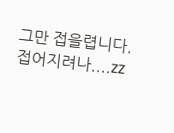그만 접을렵니다.
접어지려나....zz